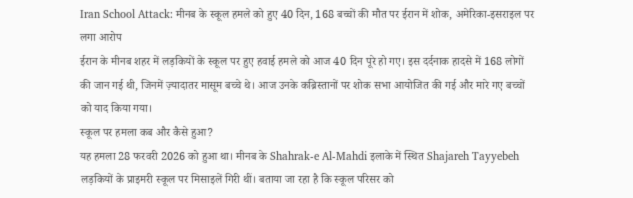Iran School Attack: मीनब के स्कूल हमले को हुए 40 दिन, 168 बच्चों की मौत पर ईरान में शोक, अमेरिका-इसराइल पर लगा आरोप
ईरान के मीनब शहर में लड़कियों के स्कूल पर हुए हवाई हमले को आज 40 दिन पूरे हो गए। इस दर्दनाक हादसे में 168 लोगों की जान गई थी, जिनमें ज़्यादातर मासूम बच्चे थे। आज उनके कब्रिस्तानों पर शोक सभा आयोजित की गई और मारे गए बच्चों को याद किया गया।
स्कूल पर हमला कब और कैसे हुआ?
यह हमला 28 फरवरी 2026 को हुआ था। मीनब के Shahrak-e Al-Mahdi इलाके में स्थित Shajareh Tayyebeh लड़कियों के प्राइमरी स्कूल पर मिसाइलें गिरी थीं। बताया जा रहा है कि स्कूल परिसर को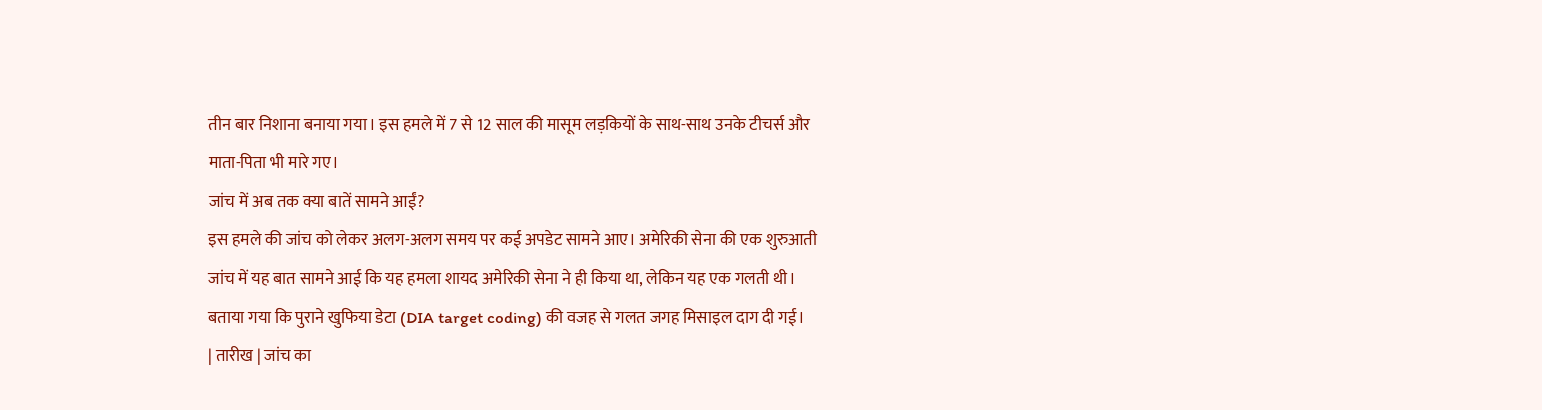तीन बार निशाना बनाया गया। इस हमले में 7 से 12 साल की मासूम लड़कियों के साथ-साथ उनके टीचर्स और माता-पिता भी मारे गए।
जांच में अब तक क्या बातें सामने आईं?
इस हमले की जांच को लेकर अलग-अलग समय पर कई अपडेट सामने आए। अमेरिकी सेना की एक शुरुआती जांच में यह बात सामने आई कि यह हमला शायद अमेरिकी सेना ने ही किया था, लेकिन यह एक गलती थी। बताया गया कि पुराने खुफिया डेटा (DIA target coding) की वजह से गलत जगह मिसाइल दाग दी गई।
| तारीख | जांच का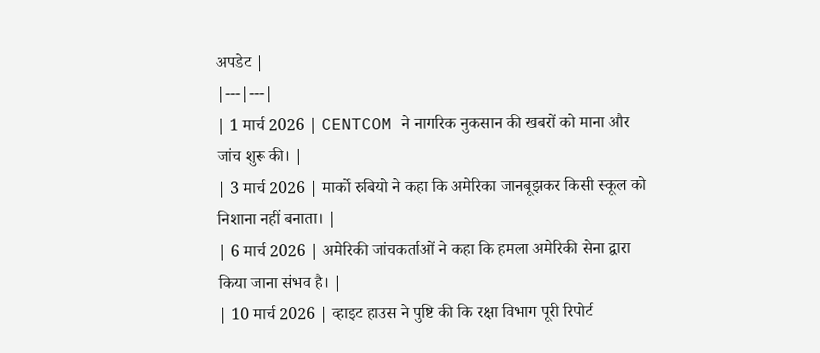अपडेट |
|---|---|
| 1 मार्च 2026 | CENTCOM ने नागरिक नुकसान की खबरों को माना और जांच शुरू की। |
| 3 मार्च 2026 | मार्को रुबियो ने कहा कि अमेरिका जानबूझकर किसी स्कूल को निशाना नहीं बनाता। |
| 6 मार्च 2026 | अमेरिकी जांचकर्ताओं ने कहा कि हमला अमेरिकी सेना द्वारा किया जाना संभव है। |
| 10 मार्च 2026 | व्हाइट हाउस ने पुष्टि की कि रक्षा विभाग पूरी रिपोर्ट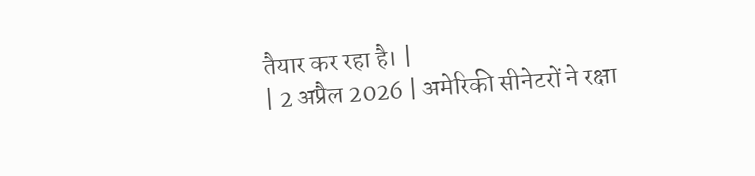तैयार कर रहा है। |
| 2 अप्रैल 2026 | अमेरिकी सीनेटरों ने रक्षा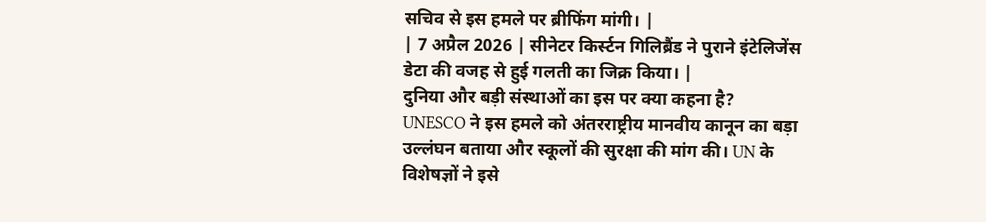सचिव से इस हमले पर ब्रीफिंग मांगी। |
| 7 अप्रैल 2026 | सीनेटर किर्स्टन गिलिब्रैंड ने पुराने इंटेलिजेंस डेटा की वजह से हुई गलती का जिक्र किया। |
दुनिया और बड़ी संस्थाओं का इस पर क्या कहना है?
UNESCO ने इस हमले को अंतरराष्ट्रीय मानवीय कानून का बड़ा उल्लंघन बताया और स्कूलों की सुरक्षा की मांग की। UN के विशेषज्ञों ने इसे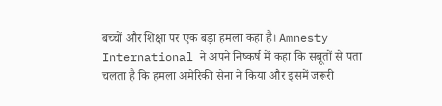बच्चों और शिक्षा पर एक बड़ा हमला कहा है। Amnesty International ने अपने निष्कर्ष में कहा कि सबूतों से पता चलता है कि हमला अमेरिकी सेना ने किया और इसमें जरूरी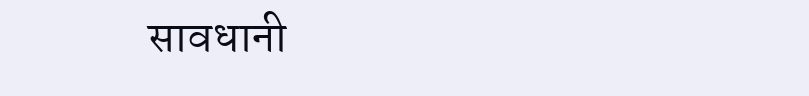सावधानी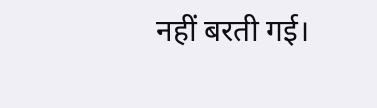नहीं बरती गई।